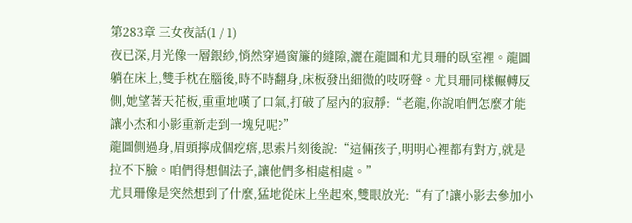第283章 三女夜話(1 / 1)
夜已深,月光像一層銀紗,悄然穿過窗簾的縫隙,灑在龍圖和尤貝珊的臥室裡。龍圖躺在床上,雙手枕在腦後,時不時翻身,床板發出細微的吱呀聲。尤貝珊同樣輾轉反側,她望著天花板,重重地嘆了口氣,打破了屋內的寂靜:“老龍,你說咱們怎麼才能讓小杰和小影重新走到一塊兒呢?”
龍圖側過身,眉頭擰成個疙瘩,思索片刻後說:“這倆孩子,明明心裡都有對方,就是拉不下臉。咱們得想個法子,讓他們多相處相處。”
尤貝珊像是突然想到了什麼,猛地從床上坐起來,雙眼放光:“有了!讓小影去參加小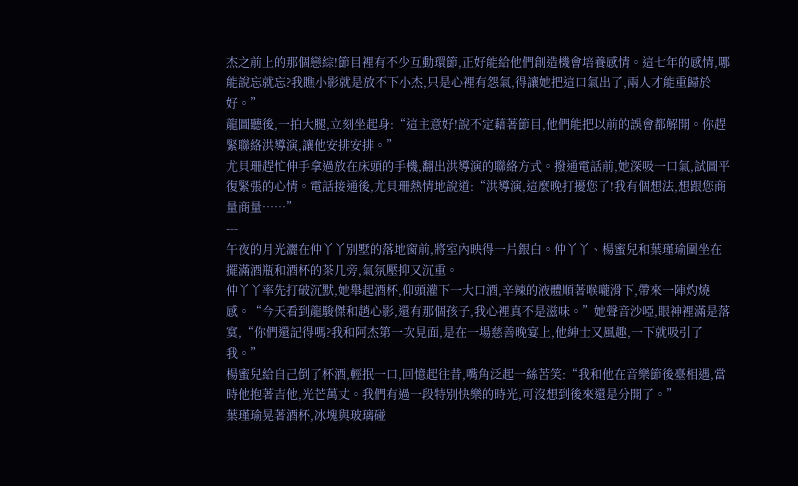杰之前上的那個戀綜!節目裡有不少互動環節,正好能給他們創造機會培養感情。這七年的感情,哪能說忘就忘?我瞧小影就是放不下小杰,只是心裡有怨氣,得讓她把這口氣出了,兩人才能重歸於好。”
龍圖聽後,一拍大腿,立刻坐起身:“這主意好!說不定藉著節目,他們能把以前的誤會都解開。你趕緊聯絡洪導演,讓他安排安排。”
尤貝珊趕忙伸手拿過放在床頭的手機,翻出洪導演的聯絡方式。撥通電話前,她深吸一口氣,試圖平復緊張的心情。電話接通後,尤貝珊熱情地說道:“洪導演,這麼晚打擾您了!我有個想法,想跟您商量商量……”
---
午夜的月光灑在仲丫丫別墅的落地窗前,將室內映得一片銀白。仲丫丫、楊蜜兒和葉瑾瑜圍坐在擺滿酒瓶和酒杯的茶几旁,氣氛壓抑又沉重。
仲丫丫率先打破沉默,她舉起酒杯,仰頭灌下一大口酒,辛辣的液體順著喉嚨滑下,帶來一陣灼燒感。“今天看到龍駿傑和趙心影,還有那個孩子,我心裡真不是滋味。”她聲音沙啞,眼神裡滿是落寞,“你們還記得嗎?我和阿杰第一次見面,是在一場慈善晚宴上,他紳士又風趣,一下就吸引了我。”
楊蜜兒給自己倒了杯酒,輕抿一口,回憶起往昔,嘴角泛起一絲苦笑:“我和他在音樂節後臺相遇,當時他抱著吉他,光芒萬丈。我們有過一段特別快樂的時光,可沒想到後來還是分開了。”
葉瑾瑜晃著酒杯,冰塊與玻璃碰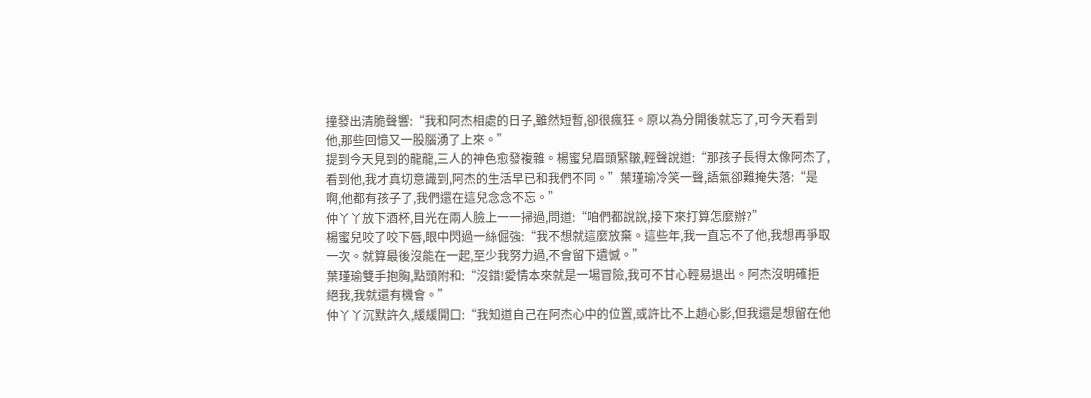撞發出清脆聲響:“我和阿杰相處的日子,雖然短暫,卻很瘋狂。原以為分開後就忘了,可今天看到他,那些回憶又一股腦湧了上來。”
提到今天見到的龍龍,三人的神色愈發複雜。楊蜜兒眉頭緊皺,輕聲說道:“那孩子長得太像阿杰了,看到他,我才真切意識到,阿杰的生活早已和我們不同。”葉瑾瑜冷笑一聲,語氣卻難掩失落:“是啊,他都有孩子了,我們還在這兒念念不忘。”
仲丫丫放下酒杯,目光在兩人臉上一一掃過,問道:“咱們都說說,接下來打算怎麼辦?”
楊蜜兒咬了咬下唇,眼中閃過一絲倔強:“我不想就這麼放棄。這些年,我一直忘不了他,我想再爭取一次。就算最後沒能在一起,至少我努力過,不會留下遺憾。”
葉瑾瑜雙手抱胸,點頭附和:“沒錯!愛情本來就是一場冒險,我可不甘心輕易退出。阿杰沒明確拒絕我,我就還有機會。”
仲丫丫沉默許久,緩緩開口:“我知道自己在阿杰心中的位置,或許比不上趙心影,但我還是想留在他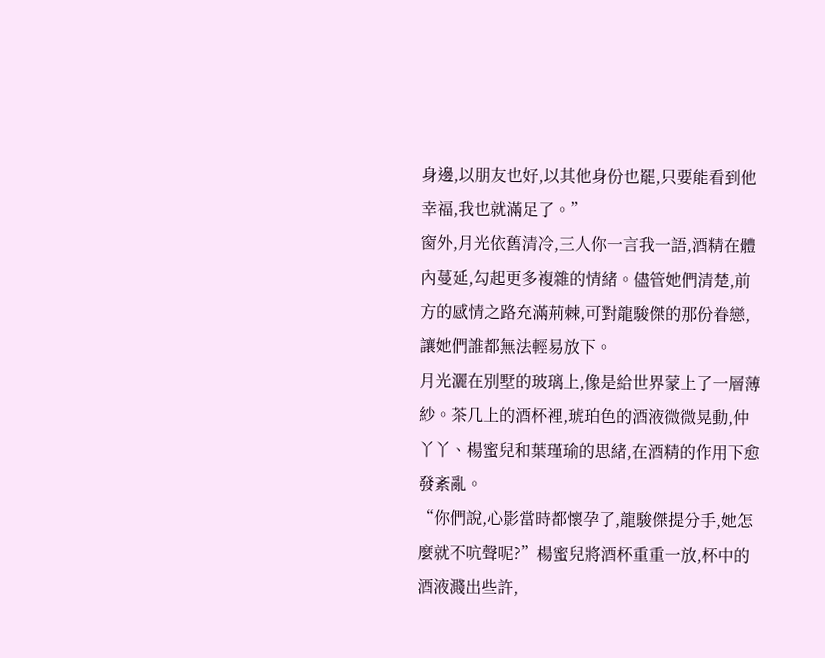身邊,以朋友也好,以其他身份也罷,只要能看到他幸福,我也就滿足了。”
窗外,月光依舊清冷,三人你一言我一語,酒精在體內蔓延,勾起更多複雜的情緒。儘管她們清楚,前方的感情之路充滿荊棘,可對龍駿傑的那份眷戀,讓她們誰都無法輕易放下。
月光灑在別墅的玻璃上,像是給世界蒙上了一層薄紗。茶几上的酒杯裡,琥珀色的酒液微微晃動,仲丫丫、楊蜜兒和葉瑾瑜的思緒,在酒精的作用下愈發紊亂。
“你們說,心影當時都懷孕了,龍駿傑提分手,她怎麼就不吭聲呢?”楊蜜兒將酒杯重重一放,杯中的酒液濺出些許,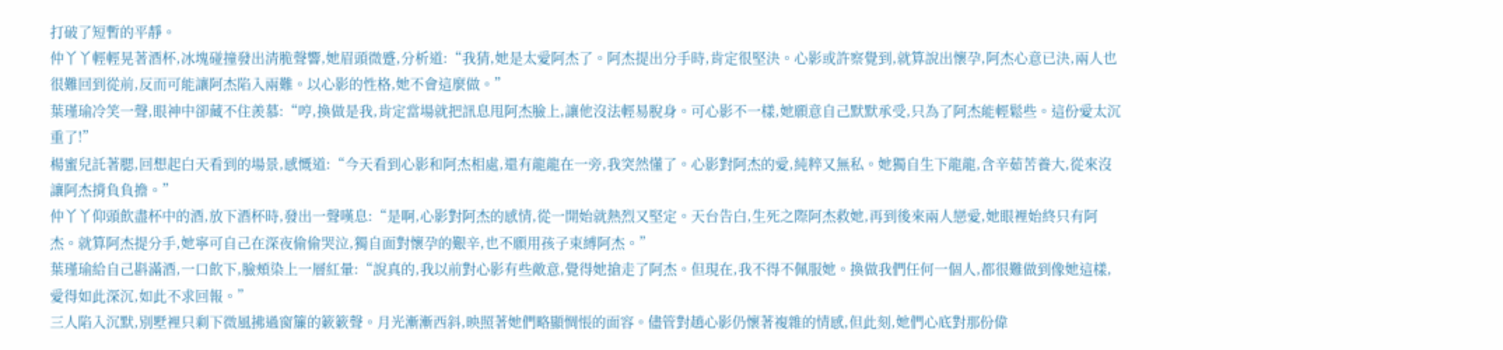打破了短暫的平靜。
仲丫丫輕輕晃著酒杯,冰塊碰撞發出清脆聲響,她眉頭微蹙,分析道:“我猜,她是太愛阿杰了。阿杰提出分手時,肯定很堅決。心影或許察覺到,就算說出懷孕,阿杰心意已決,兩人也很難回到從前,反而可能讓阿杰陷入兩難。以心影的性格,她不會這麼做。”
葉瑾瑜冷笑一聲,眼神中卻藏不住羨慕:“哼,換做是我,肯定當場就把訊息甩阿杰臉上,讓他沒法輕易脫身。可心影不一樣,她願意自己默默承受,只為了阿杰能輕鬆些。這份愛太沉重了!”
楊蜜兒託著腮,回想起白天看到的場景,感慨道:“今天看到心影和阿杰相處,還有龍龍在一旁,我突然懂了。心影對阿杰的愛,純粹又無私。她獨自生下龍龍,含辛茹苦養大,從來沒讓阿杰揹負負擔。”
仲丫丫仰頭飲盡杯中的酒,放下酒杯時,發出一聲嘆息:“是啊,心影對阿杰的感情,從一開始就熱烈又堅定。天台告白,生死之際阿杰救她,再到後來兩人戀愛,她眼裡始終只有阿杰。就算阿杰提分手,她寧可自己在深夜偷偷哭泣,獨自面對懷孕的艱辛,也不願用孩子束縛阿杰。”
葉瑾瑜給自己斟滿酒,一口飲下,臉頰染上一層紅暈:“說真的,我以前對心影有些敵意,覺得她搶走了阿杰。但現在,我不得不佩服她。換做我們任何一個人,都很難做到像她這樣,愛得如此深沉,如此不求回報。”
三人陷入沉默,別墅裡只剩下微風拂過窗簾的簌簌聲。月光漸漸西斜,映照著她們略顯惆悵的面容。儘管對趙心影仍懷著複雜的情感,但此刻,她們心底對那份偉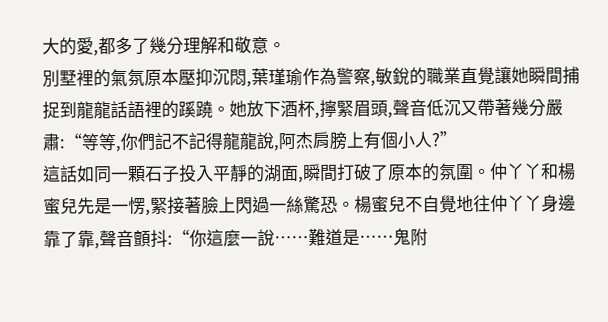大的愛,都多了幾分理解和敬意。
別墅裡的氣氛原本壓抑沉悶,葉瑾瑜作為警察,敏銳的職業直覺讓她瞬間捕捉到龍龍話語裡的蹊蹺。她放下酒杯,擰緊眉頭,聲音低沉又帶著幾分嚴肅:“等等,你們記不記得龍龍說,阿杰肩膀上有個小人?”
這話如同一顆石子投入平靜的湖面,瞬間打破了原本的氛圍。仲丫丫和楊蜜兒先是一愣,緊接著臉上閃過一絲驚恐。楊蜜兒不自覺地往仲丫丫身邊靠了靠,聲音顫抖:“你這麼一說……難道是……鬼附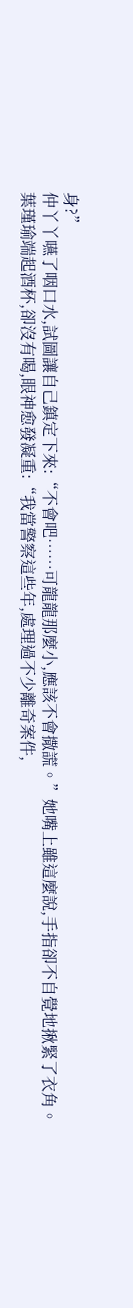身?”
仲丫丫嚥了咽口水,試圖讓自己鎮定下來:“不會吧……可龍龍那麼小,應該不會撒謊。”她嘴上雖這麼說,手指卻不自覺地揪緊了衣角。
葉瑾瑜端起酒杯,卻沒有喝,眼神愈發凝重:“我當警察這些年,處理過不少離奇案件,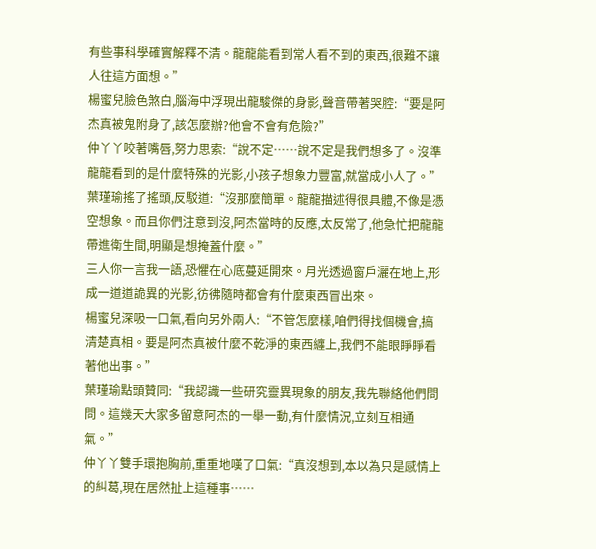有些事科學確實解釋不清。龍龍能看到常人看不到的東西,很難不讓人往這方面想。”
楊蜜兒臉色煞白,腦海中浮現出龍駿傑的身影,聲音帶著哭腔:“要是阿杰真被鬼附身了,該怎麼辦?他會不會有危險?”
仲丫丫咬著嘴唇,努力思索:“說不定……說不定是我們想多了。沒準龍龍看到的是什麼特殊的光影,小孩子想象力豐富,就當成小人了。”
葉瑾瑜搖了搖頭,反駁道:“沒那麼簡單。龍龍描述得很具體,不像是憑空想象。而且你們注意到沒,阿杰當時的反應,太反常了,他急忙把龍龍帶進衛生間,明顯是想掩蓋什麼。”
三人你一言我一語,恐懼在心底蔓延開來。月光透過窗戶灑在地上,形成一道道詭異的光影,彷彿隨時都會有什麼東西冒出來。
楊蜜兒深吸一口氣,看向另外兩人:“不管怎麼樣,咱們得找個機會,搞清楚真相。要是阿杰真被什麼不乾淨的東西纏上,我們不能眼睜睜看著他出事。”
葉瑾瑜點頭贊同:“我認識一些研究靈異現象的朋友,我先聯絡他們問問。這幾天大家多留意阿杰的一舉一動,有什麼情況,立刻互相通氣。”
仲丫丫雙手環抱胸前,重重地嘆了口氣:“真沒想到,本以為只是感情上的糾葛,現在居然扯上這種事……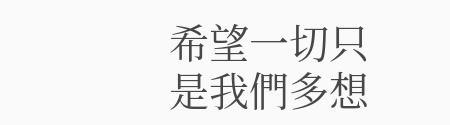希望一切只是我們多想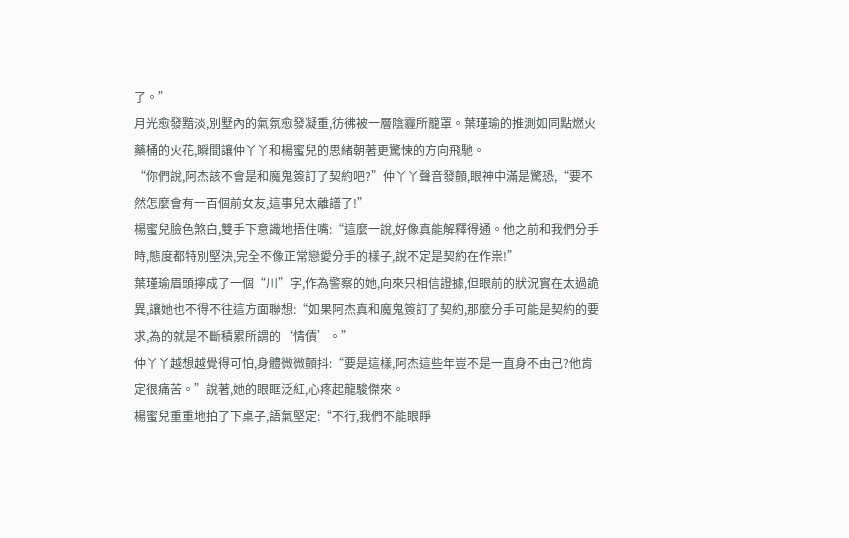了。”
月光愈發黯淡,別墅內的氣氛愈發凝重,彷彿被一層陰霾所籠罩。葉瑾瑜的推測如同點燃火藥桶的火花,瞬間讓仲丫丫和楊蜜兒的思緒朝著更驚悚的方向飛馳。
“你們說,阿杰該不會是和魔鬼簽訂了契約吧?”仲丫丫聲音發顫,眼神中滿是驚恐,“要不然怎麼會有一百個前女友,這事兒太離譜了!”
楊蜜兒臉色煞白,雙手下意識地捂住嘴:“這麼一說,好像真能解釋得通。他之前和我們分手時,態度都特別堅決,完全不像正常戀愛分手的樣子,說不定是契約在作祟!”
葉瑾瑜眉頭擰成了一個“川”字,作為警察的她,向來只相信證據,但眼前的狀況實在太過詭異,讓她也不得不往這方面聯想:“如果阿杰真和魔鬼簽訂了契約,那麼分手可能是契約的要求,為的就是不斷積累所謂的‘情債’。”
仲丫丫越想越覺得可怕,身體微微顫抖:“要是這樣,阿杰這些年豈不是一直身不由己?他肯定很痛苦。”說著,她的眼眶泛紅,心疼起龍駿傑來。
楊蜜兒重重地拍了下桌子,語氣堅定:“不行,我們不能眼睜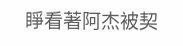睜看著阿杰被契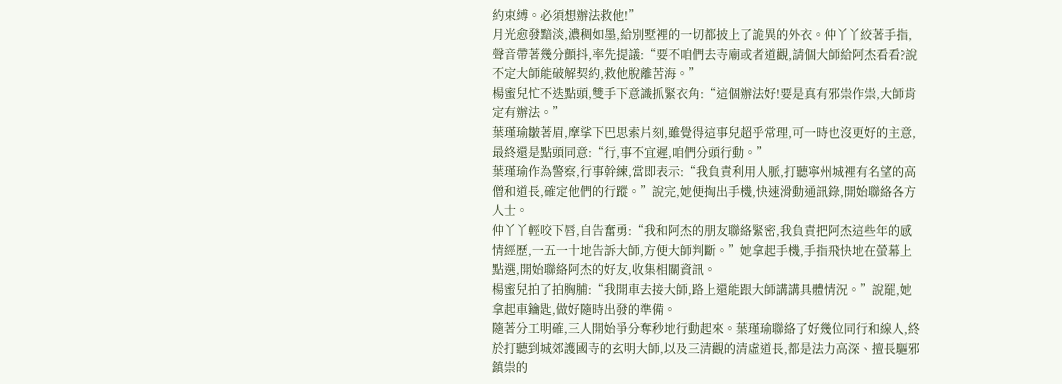約束縛。必須想辦法救他!”
月光愈發黯淡,濃稠如墨,給別墅裡的一切都披上了詭異的外衣。仲丫丫絞著手指,聲音帶著幾分顫抖,率先提議:“要不咱們去寺廟或者道觀,請個大師給阿杰看看?說不定大師能破解契約,救他脫離苦海。”
楊蜜兒忙不迭點頭,雙手下意識抓緊衣角:“這個辦法好!要是真有邪祟作祟,大師肯定有辦法。”
葉瑾瑜皺著眉,摩挲下巴思索片刻,雖覺得這事兒超乎常理,可一時也沒更好的主意,最終還是點頭同意:“行,事不宜遲,咱們分頭行動。”
葉瑾瑜作為警察,行事幹練,當即表示:“我負責利用人脈,打聽寧州城裡有名望的高僧和道長,確定他們的行蹤。”說完,她便掏出手機,快速滑動通訊錄,開始聯絡各方人士。
仲丫丫輕咬下唇,自告奮勇:“我和阿杰的朋友聯絡緊密,我負責把阿杰這些年的感情經歷,一五一十地告訴大師,方便大師判斷。”她拿起手機,手指飛快地在螢幕上點選,開始聯絡阿杰的好友,收集相關資訊。
楊蜜兒拍了拍胸脯:“我開車去接大師,路上還能跟大師講講具體情況。”說罷,她拿起車鑰匙,做好隨時出發的準備。
隨著分工明確,三人開始爭分奪秒地行動起來。葉瑾瑜聯絡了好幾位同行和線人,終於打聽到城郊護國寺的玄明大師,以及三清觀的清虛道長,都是法力高深、擅長驅邪鎮祟的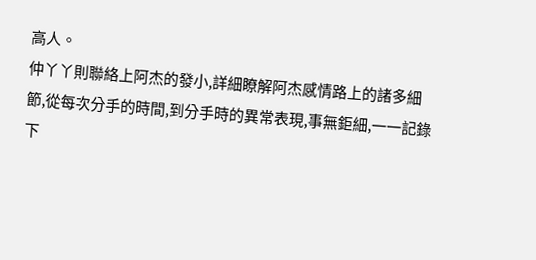高人。
仲丫丫則聯絡上阿杰的發小,詳細瞭解阿杰感情路上的諸多細節,從每次分手的時間,到分手時的異常表現,事無鉅細,一一記錄下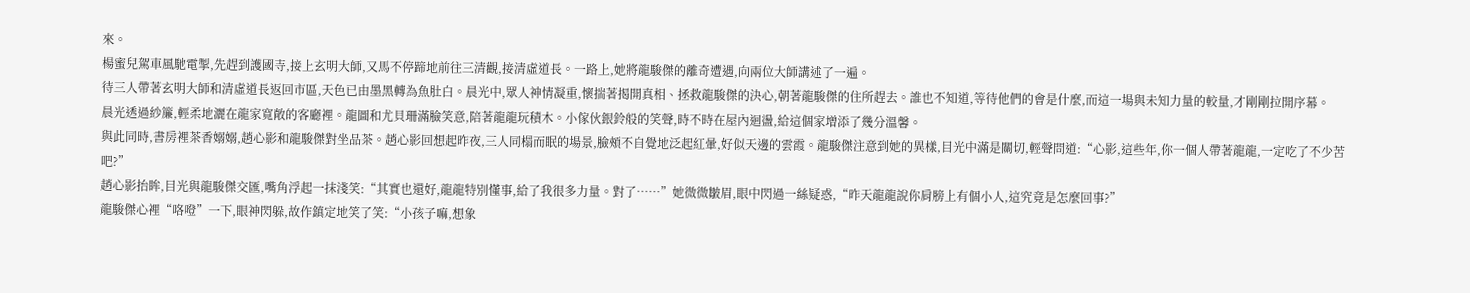來。
楊蜜兒駕車風馳電掣,先趕到護國寺,接上玄明大師,又馬不停蹄地前往三清觀,接清虛道長。一路上,她將龍駿傑的離奇遭遇,向兩位大師講述了一遍。
待三人帶著玄明大師和清虛道長返回市區,天色已由墨黑轉為魚肚白。晨光中,眾人神情凝重,懷揣著揭開真相、拯救龍駿傑的決心,朝著龍駿傑的住所趕去。誰也不知道,等待他們的會是什麼,而這一場與未知力量的較量,才剛剛拉開序幕。
晨光透過紗簾,輕柔地灑在龍家寬敞的客廳裡。龍圖和尤貝珊滿臉笑意,陪著龍龍玩積木。小傢伙銀鈴般的笑聲,時不時在屋內迴盪,給這個家增添了幾分溫馨。
與此同時,書房裡茶香嫋嫋,趙心影和龍駿傑對坐品茶。趙心影回想起昨夜,三人同榻而眠的場景,臉頰不自覺地泛起紅暈,好似天邊的雲霞。龍駿傑注意到她的異樣,目光中滿是關切,輕聲問道:“心影,這些年,你一個人帶著龍龍,一定吃了不少苦吧?”
趙心影抬眸,目光與龍駿傑交匯,嘴角浮起一抹淺笑:“其實也還好,龍龍特別懂事,給了我很多力量。對了……”她微微皺眉,眼中閃過一絲疑惑,“昨天龍龍說你肩膀上有個小人,這究竟是怎麼回事?”
龍駿傑心裡“咯噔”一下,眼神閃躲,故作鎮定地笑了笑:“小孩子嘛,想象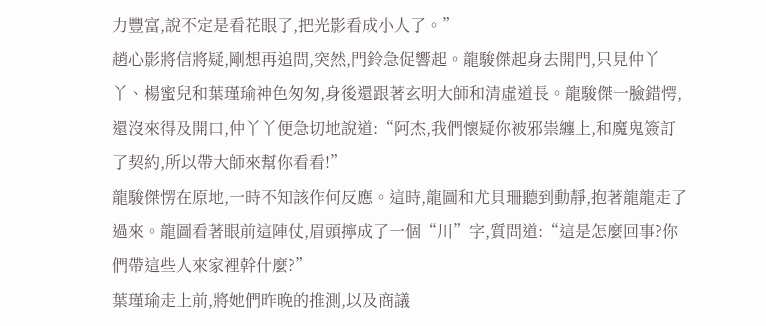力豐富,說不定是看花眼了,把光影看成小人了。”
趙心影將信將疑,剛想再追問,突然,門鈴急促響起。龍駿傑起身去開門,只見仲丫丫、楊蜜兒和葉瑾瑜神色匆匆,身後還跟著玄明大師和清虛道長。龍駿傑一臉錯愕,還沒來得及開口,仲丫丫便急切地說道:“阿杰,我們懷疑你被邪祟纏上,和魔鬼簽訂了契約,所以帶大師來幫你看看!”
龍駿傑愣在原地,一時不知該作何反應。這時,龍圖和尤貝珊聽到動靜,抱著龍龍走了過來。龍圖看著眼前這陣仗,眉頭擰成了一個“川”字,質問道:“這是怎麼回事?你們帶這些人來家裡幹什麼?”
葉瑾瑜走上前,將她們昨晚的推測,以及商議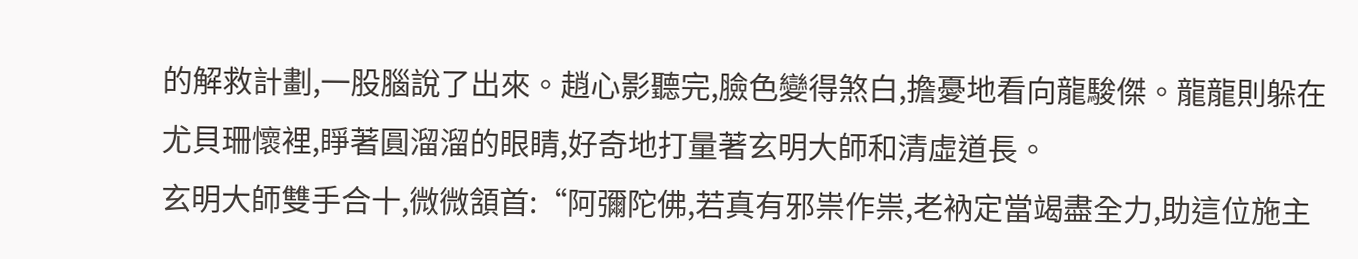的解救計劃,一股腦說了出來。趙心影聽完,臉色變得煞白,擔憂地看向龍駿傑。龍龍則躲在尤貝珊懷裡,睜著圓溜溜的眼睛,好奇地打量著玄明大師和清虛道長。
玄明大師雙手合十,微微頷首:“阿彌陀佛,若真有邪祟作祟,老衲定當竭盡全力,助這位施主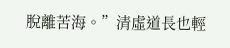脫離苦海。”清虛道長也輕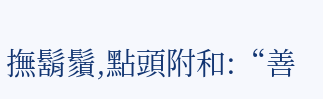撫鬍鬚,點頭附和:“善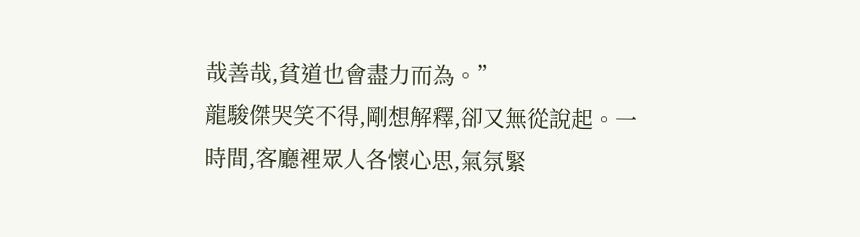哉善哉,貧道也會盡力而為。”
龍駿傑哭笑不得,剛想解釋,卻又無從說起。一時間,客廳裡眾人各懷心思,氣氛緊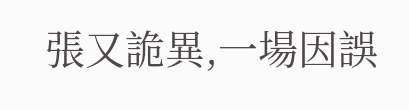張又詭異,一場因誤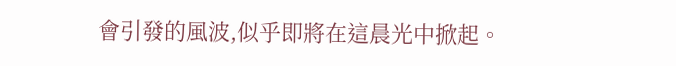會引發的風波,似乎即將在這晨光中掀起。